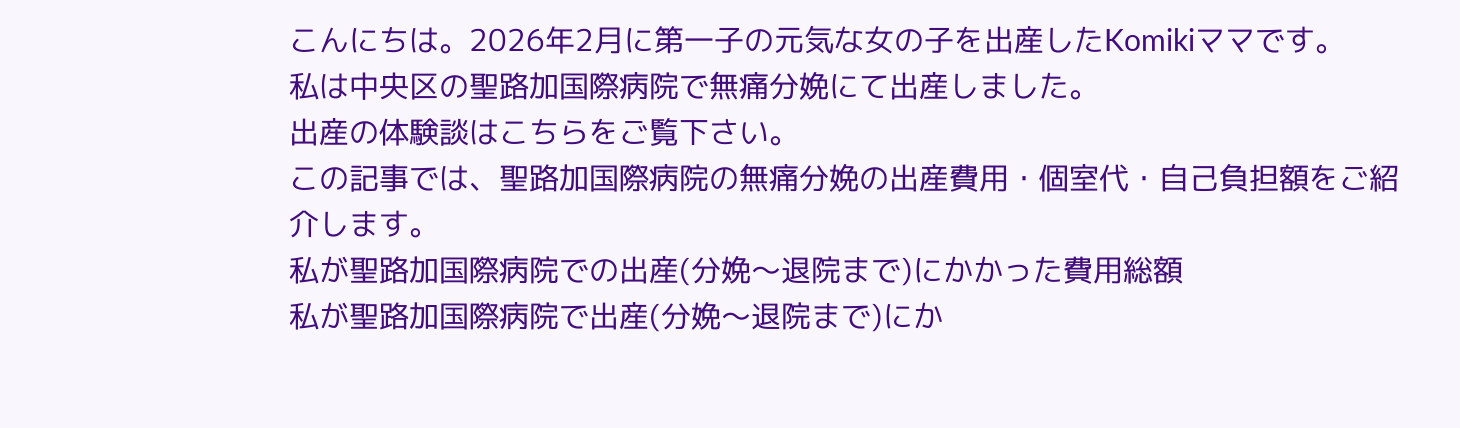こんにちは。2026年2月に第一子の元気な女の子を出産したKomikiママです。
私は中央区の聖路加国際病院で無痛分娩にて出産しました。
出産の体験談はこちらをご覧下さい。
この記事では、聖路加国際病院の無痛分娩の出産費用・個室代・自己負担額をご紹介します。
私が聖路加国際病院での出産(分娩〜退院まで)にかかった費用総額
私が聖路加国際病院で出産(分娩〜退院まで)にか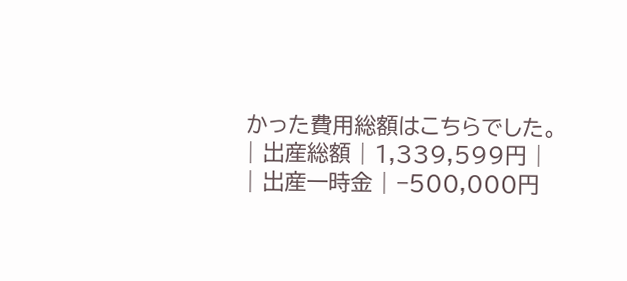かった費用総額はこちらでした。
| 出産総額 | 1,339,599円 |
| 出産一時金 | −500,000円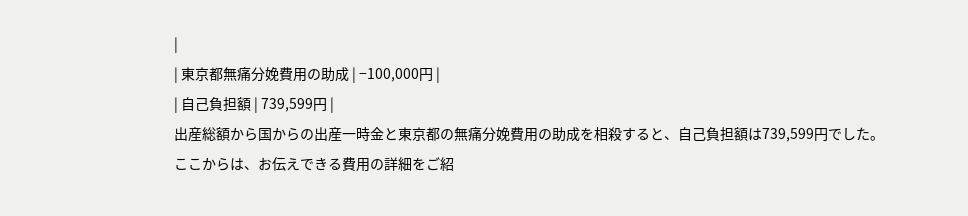|
| 東京都無痛分娩費用の助成 | −100,000円 |
| 自己負担額 | 739,599円 |
出産総額から国からの出産一時金と東京都の無痛分娩費用の助成を相殺すると、自己負担額は739,599円でした。
ここからは、お伝えできる費用の詳細をご紹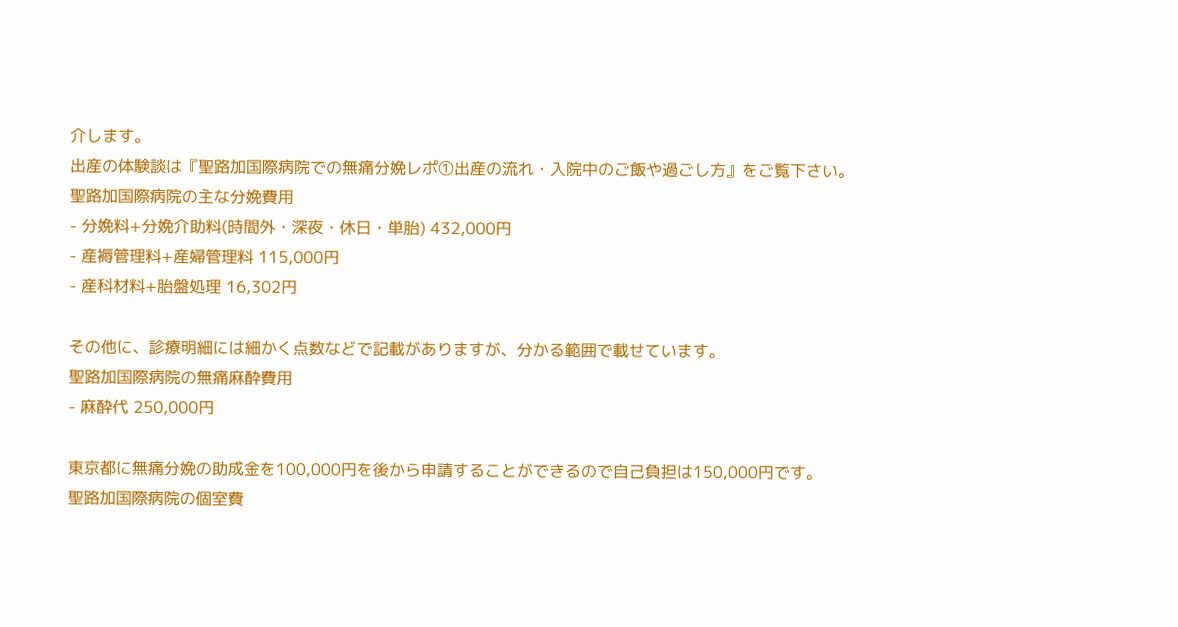介します。
出産の体験談は『聖路加国際病院での無痛分娩レポ①出産の流れ・入院中のご飯や過ごし方』をご覧下さい。
聖路加国際病院の主な分娩費用
- 分娩料+分娩介助料(時間外・深夜・休日・単胎) 432,000円
- 産褥管理料+産婦管理料 115,000円
- 産科材料+胎盤処理 16,302円

その他に、診療明細には細かく点数などで記載がありますが、分かる範囲で載せています。
聖路加国際病院の無痛麻酔費用
- 麻酔代 250,000円

東京都に無痛分娩の助成金を100,000円を後から申請することができるので自己負担は150,000円です。
聖路加国際病院の個室費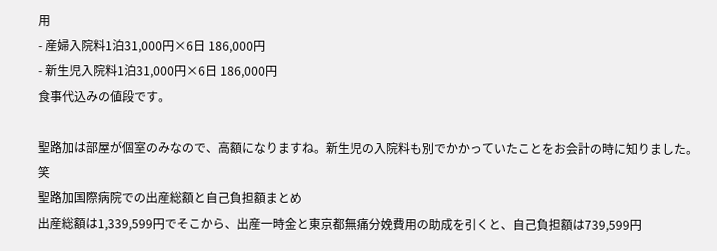用
- 産婦入院料1泊31,000円×6日 186,000円
- 新生児入院料1泊31,000円×6日 186,000円
食事代込みの値段です。

聖路加は部屋が個室のみなので、高額になりますね。新生児の入院料も別でかかっていたことをお会計の時に知りました。笑
聖路加国際病院での出産総額と自己負担額まとめ
出産総額は1,339,599円でそこから、出産一時金と東京都無痛分娩費用の助成を引くと、自己負担額は739,599円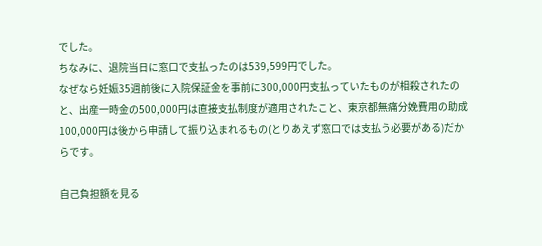でした。
ちなみに、退院当日に窓口で支払ったのは539,599円でした。
なぜなら妊娠35週前後に入院保証金を事前に300,000円支払っていたものが相殺されたのと、出産一時金の500,000円は直接支払制度が適用されたこと、東京都無痛分娩費用の助成100,000円は後から申請して振り込まれるもの(とりあえず窓口では支払う必要がある)だからです。

自己負担額を見る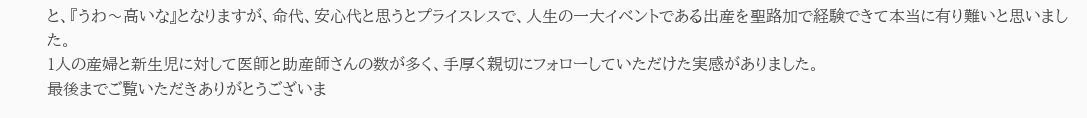と、『うわ〜高いな』となりますが、命代、安心代と思うとプライスレスで、人生の一大イベントである出産を聖路加で経験できて本当に有り難いと思いました。
1人の産婦と新生児に対して医師と助産師さんの数が多く、手厚く親切にフォローしていただけた実感がありました。
最後までご覧いただきありがとうございま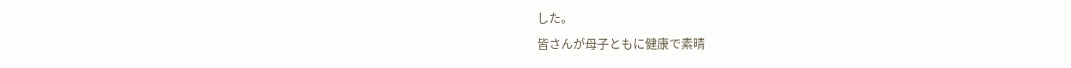した。
皆さんが母子ともに健康で素晴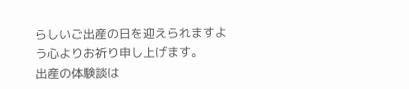らしいご出産の日を迎えられますよう心よりお祈り申し上げます。
出産の体験談は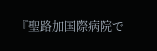『聖路加国際病院で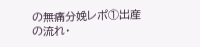の無痛分娩レポ①出産の流れ・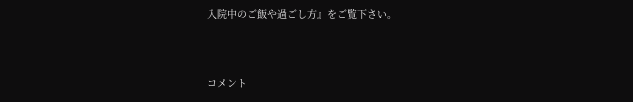入院中のご飯や過ごし方』をご覧下さい。


コメント